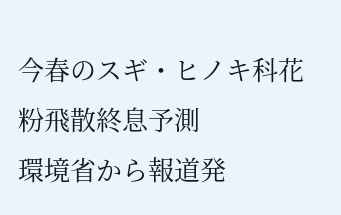今春のスギ・ヒノキ科花粉飛散終息予測
環境省から報道発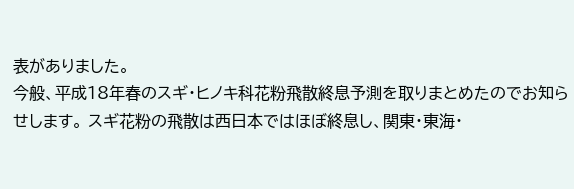表がありました。
今般、平成18年春のスギ・ヒノキ科花粉飛散終息予測を取りまとめたのでお知らせします。 スギ花粉の飛散は西日本ではほぼ終息し、関東・東海・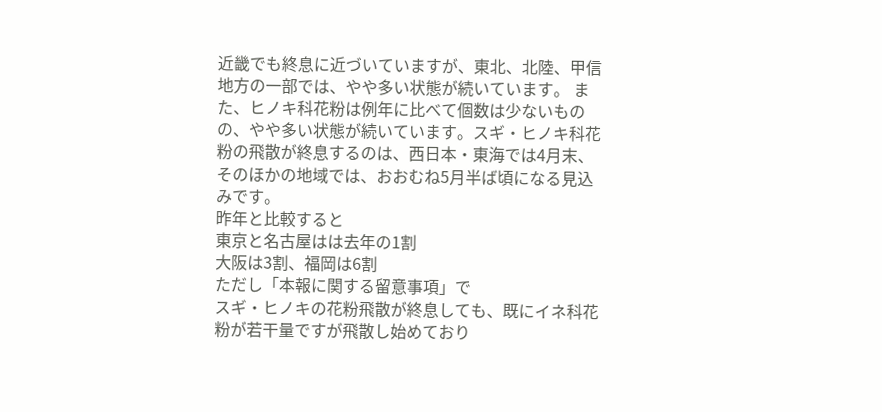近畿でも終息に近づいていますが、東北、北陸、甲信地方の一部では、やや多い状態が続いています。 また、ヒノキ科花粉は例年に比べて個数は少ないものの、やや多い状態が続いています。スギ・ヒノキ科花粉の飛散が終息するのは、西日本・東海では4月末、そのほかの地域では、おおむね5月半ば頃になる見込みです。
昨年と比較すると
東京と名古屋はは去年の1割
大阪は3割、福岡は6割
ただし「本報に関する留意事項」で
スギ・ヒノキの花粉飛散が終息しても、既にイネ科花粉が若干量ですが飛散し始めており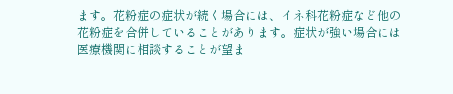ます。花粉症の症状が続く場合には、イネ科花粉症など他の花粉症を合併していることがあります。症状が強い場合には医療機関に相談することが望ま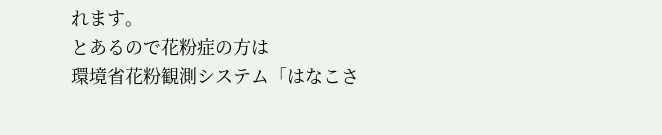れます。
とあるので花粉症の方は
環境省花粉観測システム「はなこさ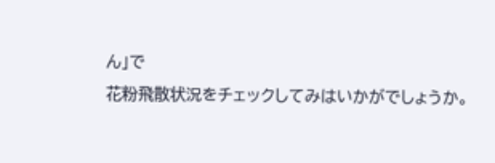ん」で
花粉飛散状況をチェックしてみはいかがでしょうか。